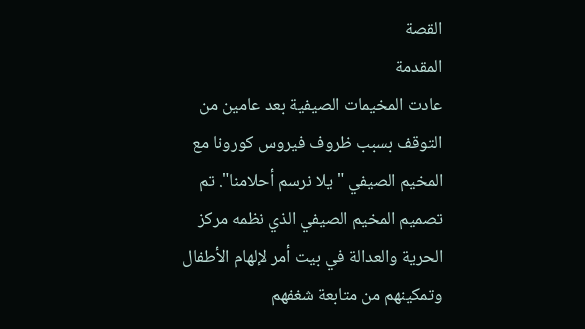القصة
المقدمة
عادت المخيمات الصيفية بعد عامين من التوقف بسبب ظروف فيروس كورونا مع المخيم الصيفي "يلا نرسم أحلامنا". تم تصميم المخيم الصيفي الذي نظمه مركز الحرية والعدالة في بيت أمر لإلهام الأطفال وتمكينهم من متابعة شغفهم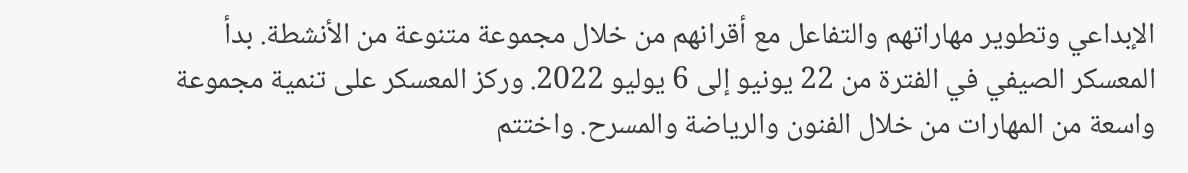الإبداعي وتطوير مهاراتهم والتفاعل مع أقرانهم من خلال مجموعة متنوعة من الأنشطة. بدأ المعسكر الصيفي في الفترة من 22 يونيو إلى 6 يوليو 2022. وركز المعسكر على تنمية مجموعة واسعة من المهارات من خلال الفنون والرياضة والمسرح. واختتم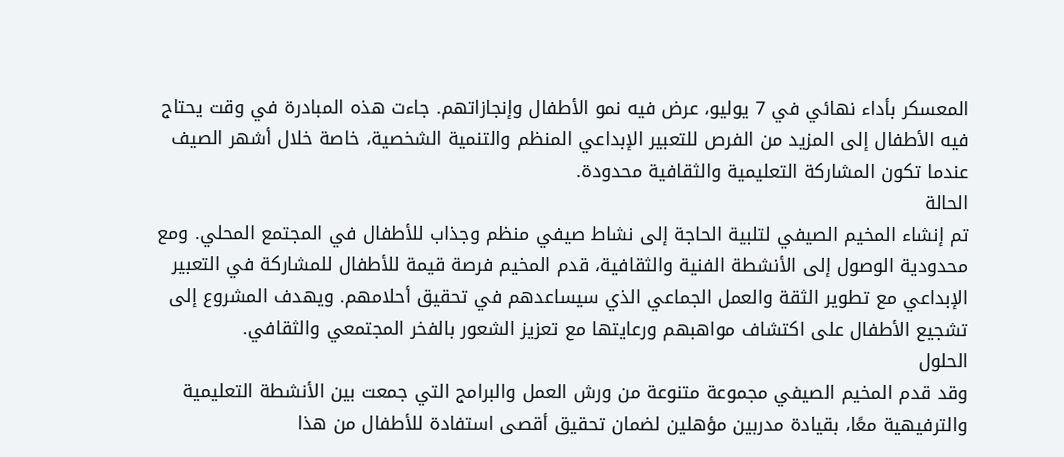المعسكر بأداء نهائي في 7 يوليو، عرض فيه نمو الأطفال وإنجازاتهم. جاءت هذه المبادرة في وقت يحتاج فيه الأطفال إلى المزيد من الفرص للتعبير الإبداعي المنظم والتنمية الشخصية، خاصة خلال أشهر الصيف عندما تكون المشاركة التعليمية والثقافية محدودة.
الحالة
تم إنشاء المخيم الصيفي لتلبية الحاجة إلى نشاط صيفي منظم وجذاب للأطفال في المجتمع المحلي. ومع محدودية الوصول إلى الأنشطة الفنية والثقافية، قدم المخيم فرصة قيمة للأطفال للمشاركة في التعبير الإبداعي مع تطوير الثقة والعمل الجماعي الذي سيساعدهم في تحقيق أحلامهم. ويهدف المشروع إلى تشجيع الأطفال على اكتشاف مواهبهم ورعايتها مع تعزيز الشعور بالفخر المجتمعي والثقافي.
الحلول
وقد قدم المخيم الصيفي مجموعة متنوعة من ورش العمل والبرامج التي جمعت بين الأنشطة التعليمية والترفيهية معًا، بقيادة مدربين مؤهلين لضمان تحقيق أقصى استفادة للأطفال من هذا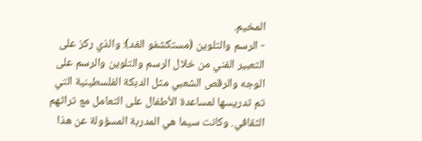المخيم.
- الرسم والتلوين (مستكشفو الغد): والذي ركز على التعبير الفني من خلال الرسم والتلوين والرسم على الوجه والرقص الشعبي مثل الدبكة الفلسطينية التي تم تدريسها لمساعدة الأطفال على التعامل مع تراثهم الثقافي. وكانت سيما هي المدربة المسؤولة عن هذا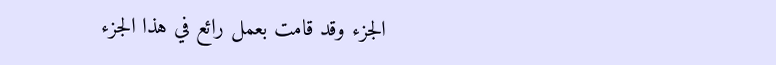الجزء وقد قامت بعمل رائع في هذا الجزء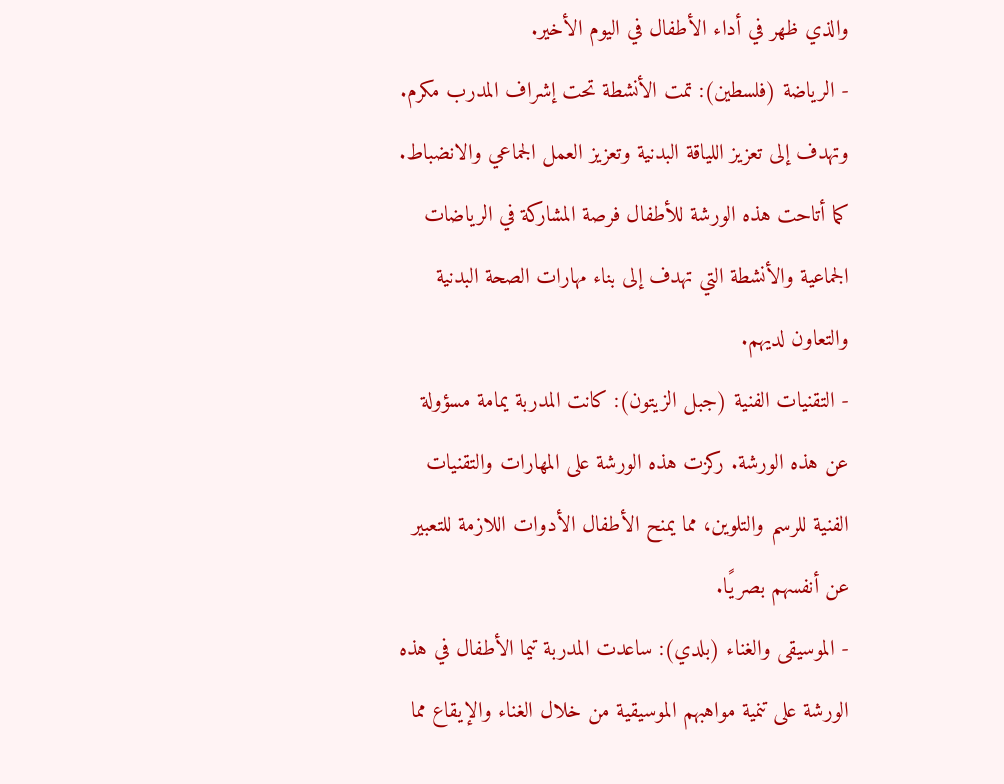والذي ظهر في أداء الأطفال في اليوم الأخير.
- الرياضة (فلسطين): تمت الأنشطة تحت إشراف المدرب مكرم. وتهدف إلى تعزيز اللياقة البدنية وتعزيز العمل الجماعي والانضباط. كما أتاحت هذه الورشة للأطفال فرصة المشاركة في الرياضات الجماعية والأنشطة التي تهدف إلى بناء مهارات الصحة البدنية والتعاون لديهم.
- التقنيات الفنية (جبل الزيتون): كانت المدربة يمامة مسؤولة عن هذه الورشة. ركزت هذه الورشة على المهارات والتقنيات الفنية للرسم والتلوين، مما يمنح الأطفال الأدوات اللازمة للتعبير عن أنفسهم بصريًا.
- الموسيقى والغناء (بلدي): ساعدت المدربة تيما الأطفال في هذه الورشة على تنمية مواهبهم الموسيقية من خلال الغناء والإيقاع مما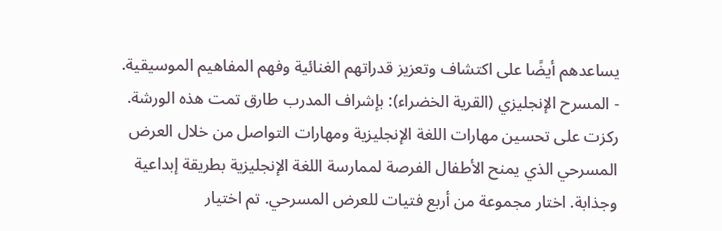يساعدهم أيضًا على اكتشاف وتعزيز قدراتهم الغنائية وفهم المفاهيم الموسيقية.
- المسرح الإنجليزي (القرية الخضراء): بإشراف المدرب طارق تمت هذه الورشة. ركزت على تحسين مهارات اللغة الإنجليزية ومهارات التواصل من خلال العرض المسرحي الذي يمنح الأطفال الفرصة لممارسة اللغة الإنجليزية بطريقة إبداعية وجذابة. اختار مجموعة من أربع فتيات للعرض المسرحي. تم اختيار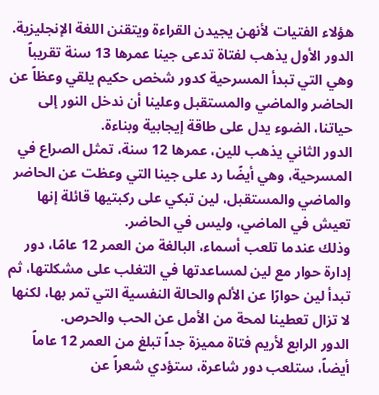هؤلاء الفتيات لأنهن يجيدن القراءة ويتقنن اللغة الإنجليزية.
الدور الأول يذهب لفتاة تدعى جينا عمرها 13 سنة تقريباً وهي التي تبدأ المسرحية كدور شخص حكيم يلقي وعظاً عن الحاضر والماضي والمستقبل وعلينا أن ندخل النور إلى حياتنا، الضوء يدل على طاقة إيجابية وبناءة.
الدور الثاني يذهب للين، عمرها 12 سنة، تمثل الصراع في المسرحية، وهي أيضًا رد على جينا التي وعظت عن الحاضر والماضي والمستقبل، لين تبكي على ركبتيها قائلة إنها تعيش في الماضي، وليس في الحاضر.
وذلك عندما تلعب أسماء، البالغة من العمر 12 عامًا، دور إدارة حوار مع لين لمساعدتها في التغلب على مشكلتها، ثم تبدأ لين حوارًا عن الألم والحالة النفسية التي تمر بها، لكنها لا تزال تعطينا لمحة من الأمل عن الحب والحرص.
الدور الرابع لأريم فتاة مميزة جداً تبلغ من العمر 12 عاماً أيضاً، ستلعب دور شاعرة، ستؤدي شعراً عن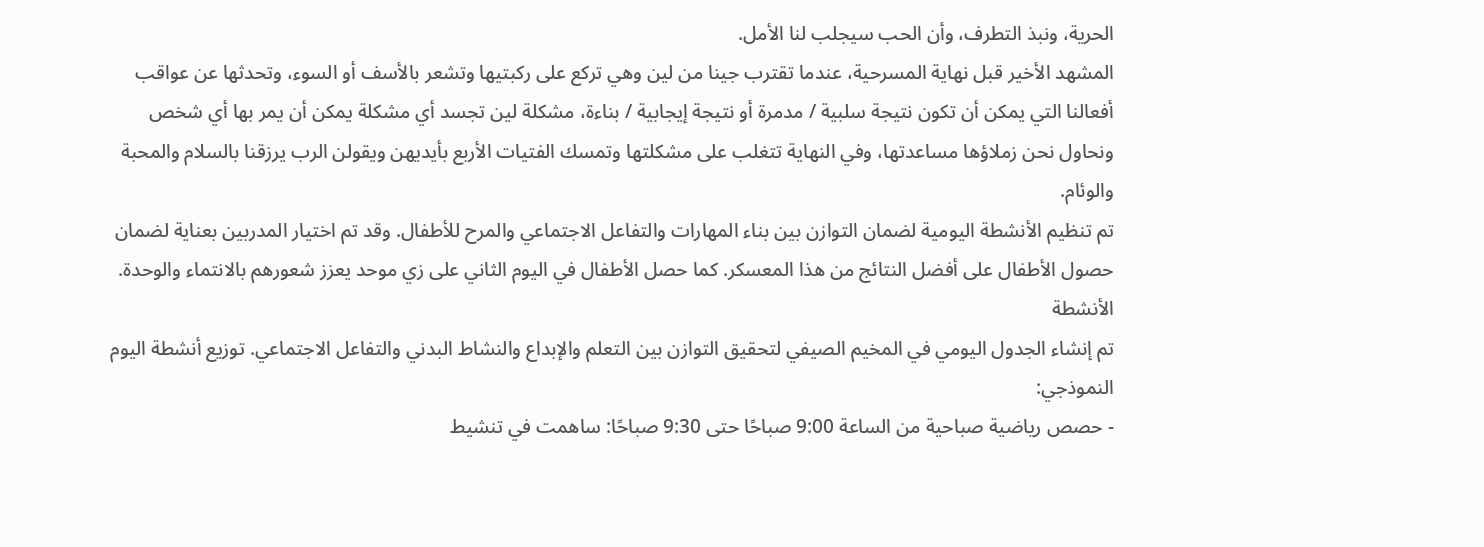الحرية، ونبذ التطرف، وأن الحب سيجلب لنا الأمل.
المشهد الأخير قبل نهاية المسرحية، عندما تقترب جينا من لين وهي تركع على ركبتيها وتشعر بالأسف أو السوء، وتحدثها عن عواقب أفعالنا التي يمكن أن تكون نتيجة سلبية / مدمرة أو نتيجة إيجابية / بناءة، مشكلة لين تجسد أي مشكلة يمكن أن يمر بها أي شخص ونحاول نحن زملاؤها مساعدتها، وفي النهاية تتغلب على مشكلتها وتمسك الفتيات الأربع بأيديهن ويقولن الرب يرزقنا بالسلام والمحبة والوئام.
تم تنظيم الأنشطة اليومية لضمان التوازن بين بناء المهارات والتفاعل الاجتماعي والمرح للأطفال. وقد تم اختيار المدربين بعناية لضمان حصول الأطفال على أفضل النتائج من هذا المعسكر. كما حصل الأطفال في اليوم الثاني على زي موحد يعزز شعورهم بالانتماء والوحدة.
الأنشطة
تم إنشاء الجدول اليومي في المخيم الصيفي لتحقيق التوازن بين التعلم والإبداع والنشاط البدني والتفاعل الاجتماعي. توزيع أنشطة اليوم النموذجي:
- حصص رياضية صباحية من الساعة 9:00 صباحًا حتى 9:30 صباحًا: ساهمت في تنشيط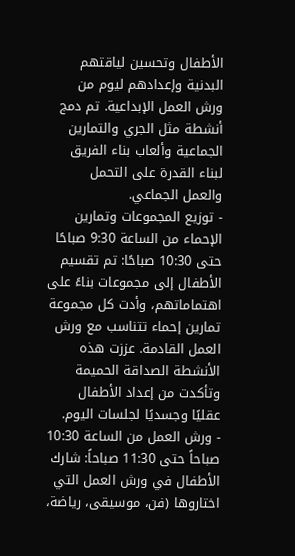الأطفال وتحسين لياقتهم البدنية وإعدادهم ليوم من ورش العمل الإبداعية. تم دمج أنشطة مثل الجري والتمارين الجماعية وألعاب بناء الفريق لبناء القدرة على التحمل والعمل الجماعي.
- توزيع المجموعات وتمارين الإحماء من الساعة 9:30 صباحًا حتى 10:30 صباحًا: تم تقسيم الأطفال إلى مجموعات بناءً على اهتماماتهم، وأدت كل مجموعة تمارين إحماء تتناسب مع ورش العمل القادمة. عززت هذه الأنشطة الصداقة الحميمة وتأكدت من إعداد الأطفال عقليًا وجسديًا لجلسات اليوم.
- ورش العمل من الساعة 10:30 صباحاً حتى 11:30 صباحاً: شارك الأطفال في ورش العمل التي اختاروها (فن، موسيقى، رياضة،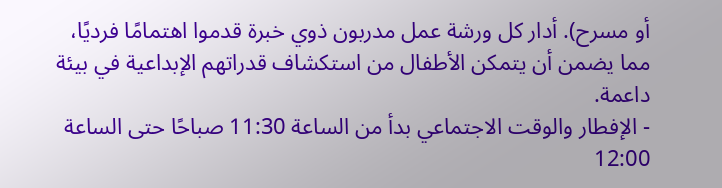أو مسرح). أدار كل ورشة عمل مدربون ذوي خبرة قدموا اهتمامًا فرديًا، مما يضمن أن يتمكن الأطفال من استكشاف قدراتهم الإبداعية في بيئة داعمة.
- الإفطار والوقت الاجتماعي بدأ من الساعة 11:30 صباحًا حتى الساعة 12:00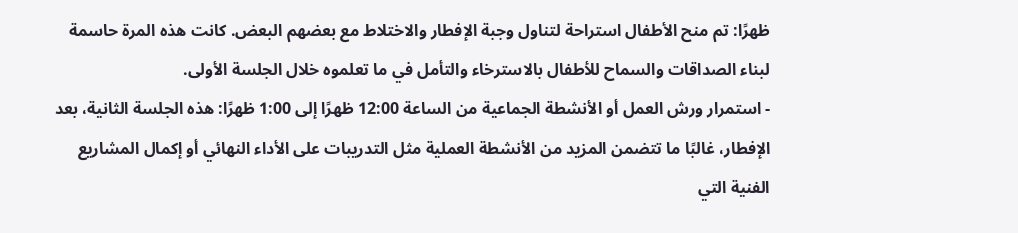ظهرًا: تم منح الأطفال استراحة لتناول وجبة الإفطار والاختلاط مع بعضهم البعض. كانت هذه المرة حاسمة لبناء الصداقات والسماح للأطفال بالاسترخاء والتأمل في ما تعلموه خلال الجلسة الأولى.
- استمرار ورش العمل أو الأنشطة الجماعية من الساعة 12:00 ظهرًا إلى 1:00 ظهرًا: هذه الجلسة الثانية، بعد الإفطار، غالبًا ما تتضمن المزيد من الأنشطة العملية مثل التدريبات على الأداء النهائي أو إكمال المشاريع الفنية التي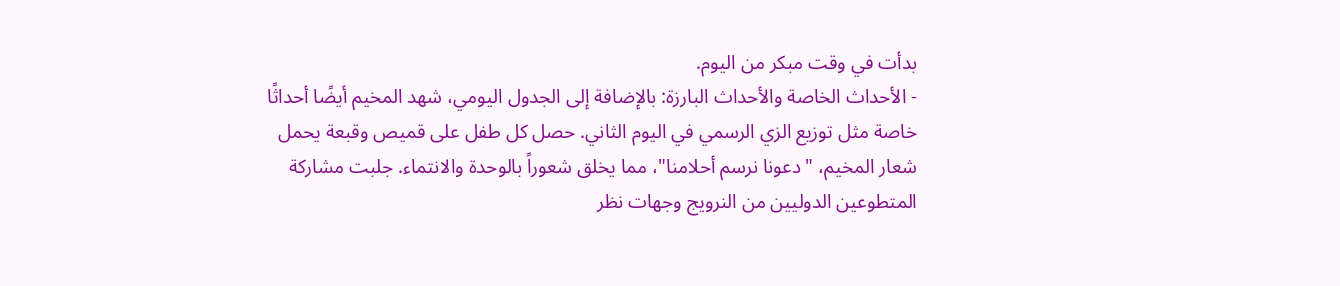بدأت في وقت مبكر من اليوم.
- الأحداث الخاصة والأحداث البارزة: بالإضافة إلى الجدول اليومي، شهد المخيم أيضًا أحداثًا خاصة مثل توزيع الزي الرسمي في اليوم الثاني. حصل كل طفل على قميص وقبعة يحمل شعار المخيم، "دعونا نرسم أحلامنا"، مما يخلق شعوراً بالوحدة والانتماء. جلبت مشاركة المتطوعين الدوليين من النرويج وجهات نظر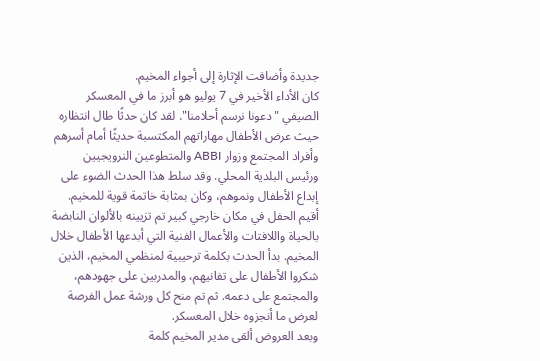جديدة وأضافت الإثارة إلى أجواء المخيم.
كان الأداء الأخير في 7 يوليو هو أبرز ما في المعسكر الصيفي "دعونا نرسم أحلامنا". لقد كان حدثًا طال انتظاره حيث عرض الأطفال مهاراتهم المكتسبة حديثًا أمام أسرهم وأفراد المجتمع وزوار ABBI والمتطوعين النرويجيين ورئيس البلدية المحلي. وقد سلط هذا الحدث الضوء على إبداع الأطفال ونموهم، وكان بمثابة خاتمة قوية للمخيم. أقيم الحفل في مكان خارجي كبير تم تزيينه بالألوان النابضة بالحياة واللافتات والأعمال الفنية التي أبدعها الأطفال خلال المخيم. بدأ الحدث بكلمة ترحيبية لمنظمي المخيم، الذين شكروا الأطفال على تفانيهم، والمدربين على جهودهم، والمجتمع على دعمه. ثم تم منح كل ورشة عمل الفرصة لعرض ما أنجزوه خلال المعسكر.
وبعد العروض ألقى مدير المخيم كلمة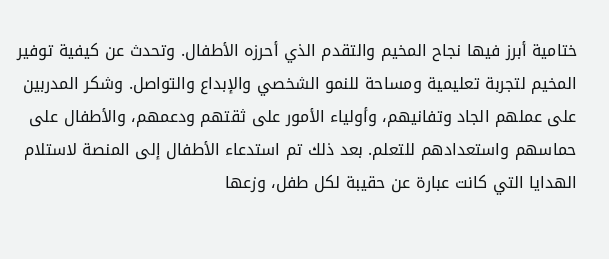ختامية أبرز فيها نجاح المخيم والتقدم الذي أحرزه الأطفال. وتحدث عن كيفية توفير المخيم لتجربة تعليمية ومساحة للنمو الشخصي والإبداع والتواصل. وشكر المدربين على عملهم الجاد وتفانيهم، وأولياء الأمور على ثقتهم ودعمهم، والأطفال على حماسهم واستعدادهم للتعلم. بعد ذلك تم استدعاء الأطفال إلى المنصة لاستلام الهدايا التي كانت عبارة عن حقيبة لكل طفل، وزعها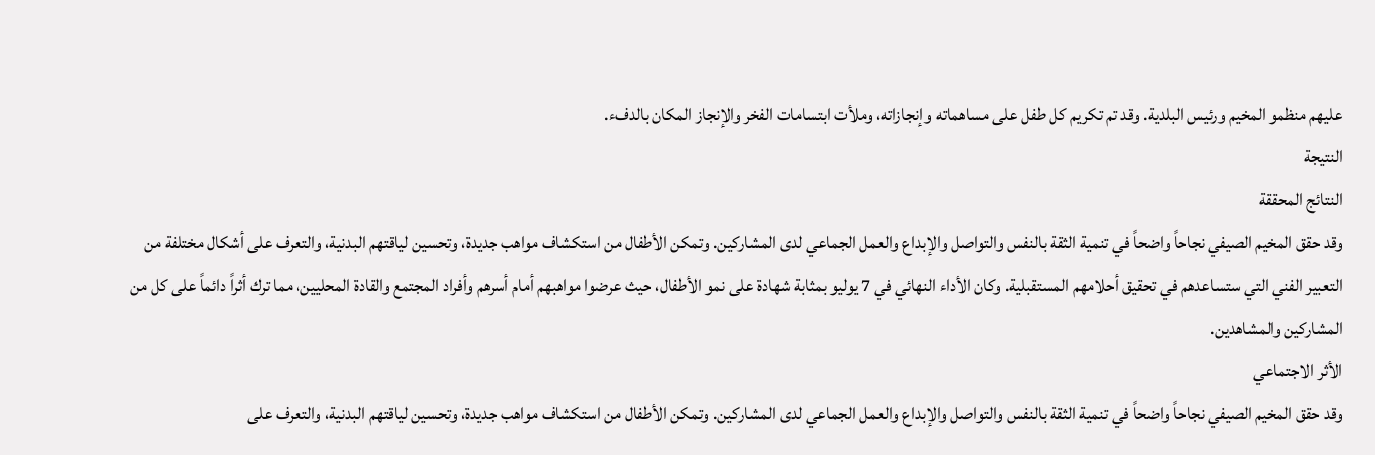عليهم منظمو المخيم ورئيس البلدية. وقد تم تكريم كل طفل على مساهماته وإنجازاته، وملأت ابتسامات الفخر والإنجاز المكان بالدفء.
النتيجة
النتائج المحققة
وقد حقق المخيم الصيفي نجاحاً واضحاً في تنمية الثقة بالنفس والتواصل والإبداع والعمل الجماعي لدى المشاركين. وتمكن الأطفال من استكشاف مواهب جديدة، وتحسين لياقتهم البدنية، والتعرف على أشكال مختلفة من التعبير الفني التي ستساعدهم في تحقيق أحلامهم المستقبلية. وكان الأداء النهائي في 7 يوليو بمثابة شهادة على نمو الأطفال، حيث عرضوا مواهبهم أمام أسرهم وأفراد المجتمع والقادة المحليين، مما ترك أثراً دائماً على كل من المشاركين والمشاهدين.
الأثر الاجتماعي
وقد حقق المخيم الصيفي نجاحاً واضحاً في تنمية الثقة بالنفس والتواصل والإبداع والعمل الجماعي لدى المشاركين. وتمكن الأطفال من استكشاف مواهب جديدة، وتحسين لياقتهم البدنية، والتعرف على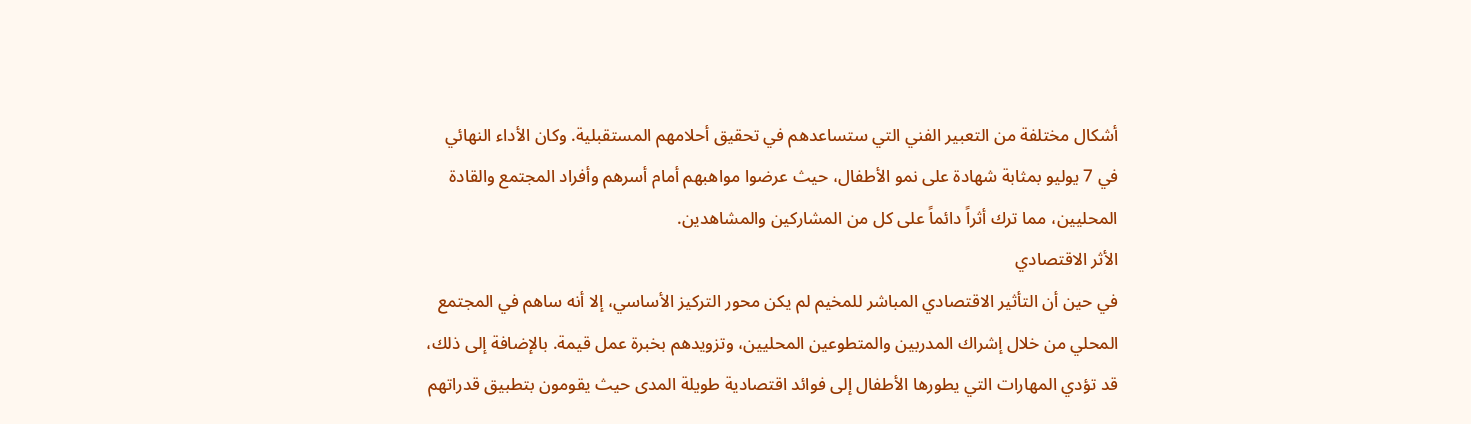أشكال مختلفة من التعبير الفني التي ستساعدهم في تحقيق أحلامهم المستقبلية. وكان الأداء النهائي في 7 يوليو بمثابة شهادة على نمو الأطفال، حيث عرضوا مواهبهم أمام أسرهم وأفراد المجتمع والقادة المحليين، مما ترك أثراً دائماً على كل من المشاركين والمشاهدين.
الأثر الاقتصادي
في حين أن التأثير الاقتصادي المباشر للمخيم لم يكن محور التركيز الأساسي، إلا أنه ساهم في المجتمع المحلي من خلال إشراك المدربين والمتطوعين المحليين، وتزويدهم بخبرة عمل قيمة. بالإضافة إلى ذلك، قد تؤدي المهارات التي يطورها الأطفال إلى فوائد اقتصادية طويلة المدى حيث يقومون بتطبيق قدراتهم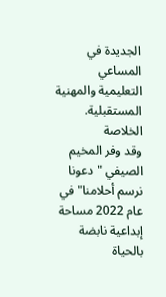الجديدة في المساعي التعليمية والمهنية المستقبلية.
الخلاصة
وقد وفر المخيم الصيفي "دعونا نرسم أحلامنا" في عام 2022 مساحة إبداعية نابضة بالحياة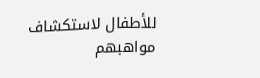للأطفال لاستكشاف مواهبهم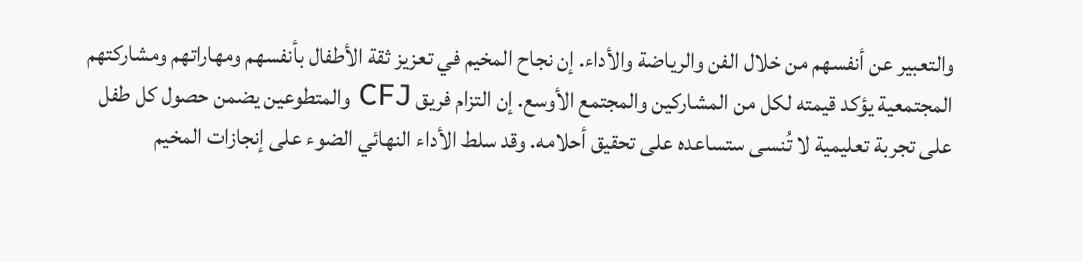والتعبير عن أنفسهم من خلال الفن والرياضة والأداء. إن نجاح المخيم في تعزيز ثقة الأطفال بأنفسهم ومهاراتهم ومشاركتهم المجتمعية يؤكد قيمته لكل من المشاركين والمجتمع الأوسع. إن التزام فريق CFJ والمتطوعين يضمن حصول كل طفل على تجربة تعليمية لا تُنسى ستساعده على تحقيق أحلامه. وقد سلط الأداء النهائي الضوء على إنجازات المخيم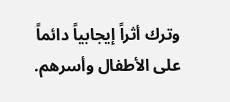وترك أثراً إيجابياً دائماً على الأطفال وأسرهم.